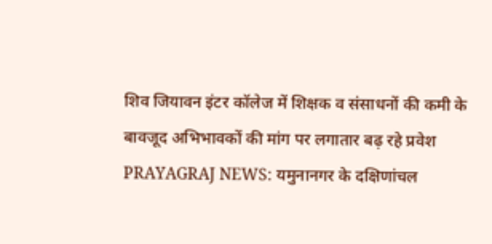शिव जियावन इंटर कॉलेज में शिक्षक व संसाधनों की कमी के बावजूद अभिभावकों की मांग पर लगातार बढ़ रहे प्रवेश
PRAYAGRAJ NEWS: यमुनानगर के दक्षिणांचल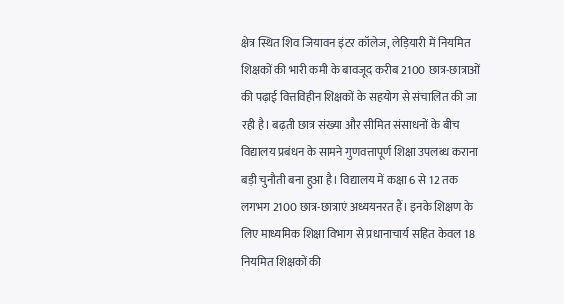क्षेत्र स्थित शिव जियावन इंटर कॉलेज, लेड़ियारी में नियमित शिक्षकों की भारी कमी के बावजूद करीब 2100 छात्र-छात्राओं की पढ़ाई वित्तविहीन शिक्षकों के सहयोग से संचालित की जा रही है। बढ़ती छात्र संख्या और सीमित संसाधनों के बीच विद्यालय प्रबंधन के सामने गुणवत्तापूर्ण शिक्षा उपलब्ध कराना बड़ी चुनौती बना हुआ है। विद्यालय में कक्षा 6 से 12 तक लगभग 2100 छात्र-छात्राएं अध्ययनरत हैं। इनके शिक्षण के लिए माध्यमिक शिक्षा विभाग से प्रधानाचार्य सहित केवल 18 नियमित शिक्षकों की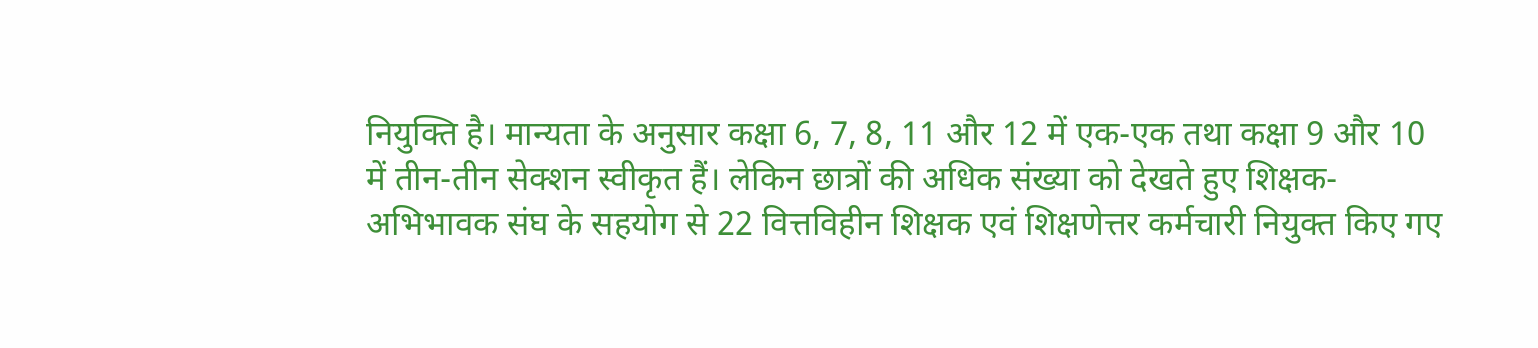नियुक्ति है। मान्यता के अनुसार कक्षा 6, 7, 8, 11 और 12 में एक-एक तथा कक्षा 9 और 10 में तीन-तीन सेक्शन स्वीकृत हैं। लेकिन छात्रों की अधिक संख्या को देखते हुए शिक्षक-अभिभावक संघ के सहयोग से 22 वित्तविहीन शिक्षक एवं शिक्षणेत्तर कर्मचारी नियुक्त किए गए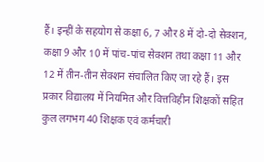हैं। इन्हीं के सहयोग से कक्षा 6, 7 और 8 में दो-दो सेक्शन, कक्षा 9 और 10 में पांच-पांच सेक्शन तथा कक्षा 11 और 12 में तीन-तीन सेक्शन संचालित किए जा रहे हैं। इस प्रकार विद्यालय में नियमित और वित्तविहीन शिक्षकों सहित कुल लगभग 40 शिक्षक एवं कर्मचारी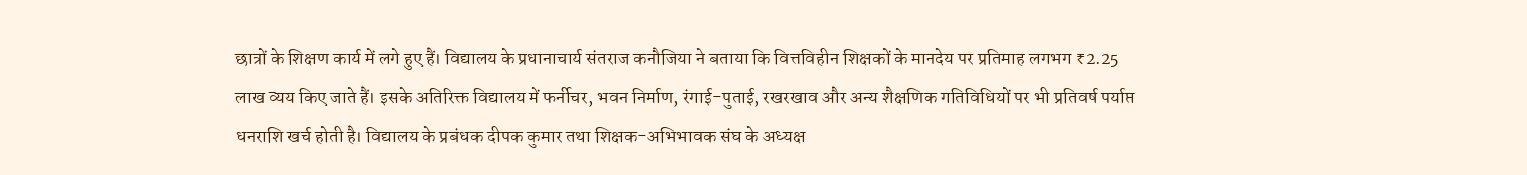छात्रों के शिक्षण कार्य में लगे हुए हैं। विद्यालय के प्रधानाचार्य संतराज कनौजिया ने बताया कि वित्तविहीन शिक्षकों के मानदेय पर प्रतिमाह लगभग ₹2.25 लाख व्यय किए जाते हैं। इसके अतिरिक्त विद्यालय में फर्नीचर, भवन निर्माण, रंगाई-पुताई, रखरखाव और अन्य शैक्षणिक गतिविधियों पर भी प्रतिवर्ष पर्याप्त धनराशि खर्च होती है। विद्यालय के प्रबंधक दीपक कुमार तथा शिक्षक-अभिभावक संघ के अध्यक्ष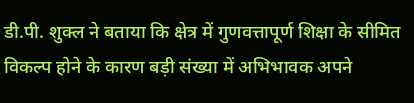डी.पी. शुक्ल ने बताया कि क्षेत्र में गुणवत्तापूर्ण शिक्षा के सीमित विकल्प होने के कारण बड़ी संख्या में अभिभावक अपने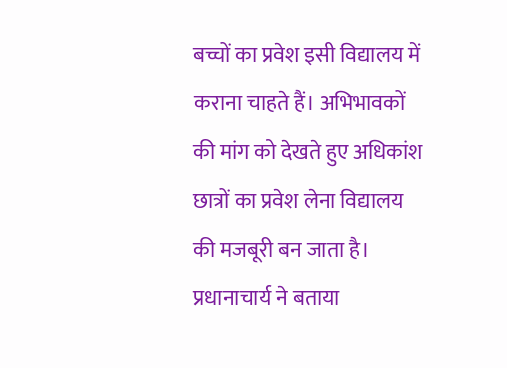बच्चों का प्रवेश इसी विद्यालय में कराना चाहते हैं। अभिभावकों की मांग को देखते हुए अधिकांश छात्रों का प्रवेश लेना विद्यालय की मजबूरी बन जाता है। प्रधानाचार्य ने बताया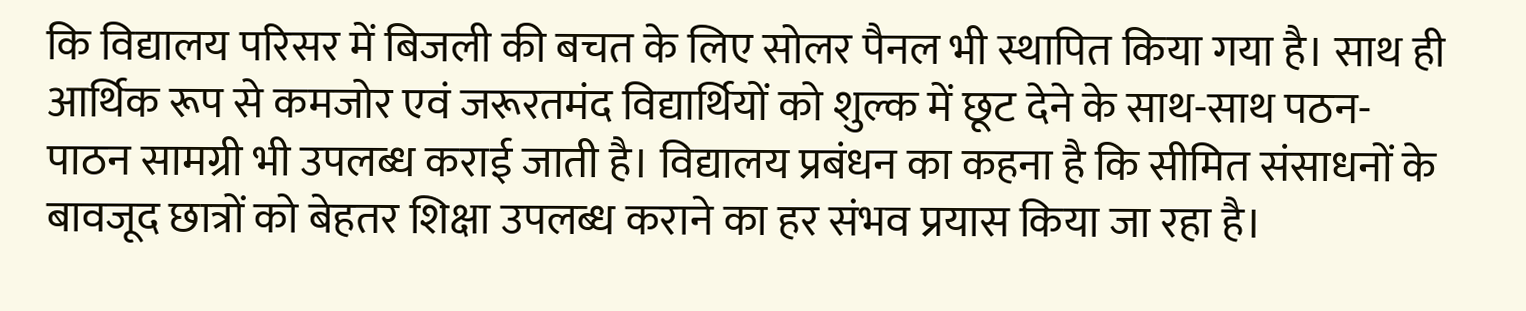कि विद्यालय परिसर में बिजली की बचत के लिए सोलर पैनल भी स्थापित किया गया है। साथ ही आर्थिक रूप से कमजोर एवं जरूरतमंद विद्यार्थियों को शुल्क में छूट देने के साथ-साथ पठन-पाठन सामग्री भी उपलब्ध कराई जाती है। विद्यालय प्रबंधन का कहना है कि सीमित संसाधनों के बावजूद छात्रों को बेहतर शिक्षा उपलब्ध कराने का हर संभव प्रयास किया जा रहा है।